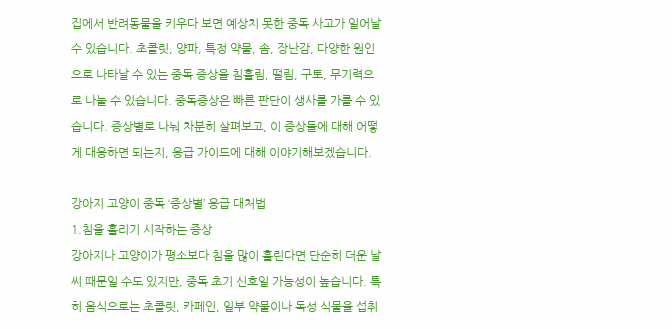집에서 반려동물을 키우다 보면 예상치 못한 중독 사고가 일어날 수 있습니다. 초콜릿, 양파, 특정 약물, 솜, 장난감, 다양한 원인으로 나타날 수 있는 중독 증상을 침흘림, 떨림, 구토, 무기력으로 나눌 수 있습니다. 중독증상은 빠른 판단이 생사를 가를 수 있습니다. 증상별로 나눠 차분히 살펴보고, 이 증상들에 대해 어떻게 대응하면 되는지, 응급 가이드에 대해 이야기해보겠습니다.

강아지 고양이 중독 ‘증상별’ 응급 대처법
1.침을 흘리기 시작하는 증상
강아지나 고양이가 평소보다 침을 많이 흘린다면 단순히 더운 날씨 때문일 수도 있지만, 중독 초기 신호일 가능성이 높습니다. 특히 음식으로는 초콜릿, 카페인, 일부 약물이나 독성 식물을 섭취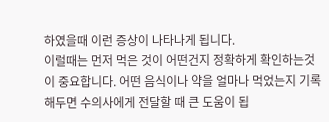하였을때 이런 증상이 나타나게 됩니다.
이럴때는 먼저 먹은 것이 어떤건지 정확하게 확인하는것이 중요합니다. 어떤 음식이나 약을 얼마나 먹었는지 기록해두면 수의사에게 전달할 때 큰 도움이 됩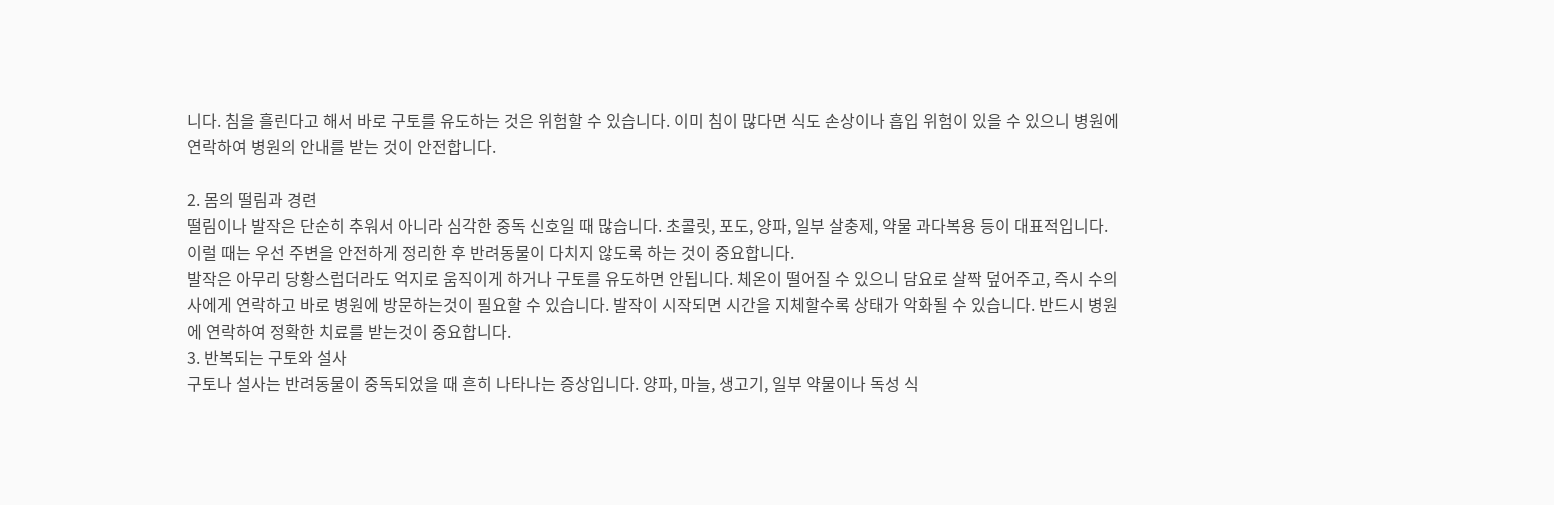니다. 침을 흘린다고 해서 바로 구토를 유도하는 것은 위험할 수 있습니다. 이미 침이 많다면 식도 손상이나 흡입 위험이 있을 수 있으니 병원에 연락하여 병원의 안내를 받는 것이 안전합니다.

2. 몸의 떨림과 경련
떨림이나 발작은 단순히 추워서 아니라 심각한 중독 신호일 때 많습니다. 초콜릿, 포도, 양파, 일부 살충제, 약물 과다복용 등이 대표적입니다. 이럴 때는 우선 주변을 안전하게 정리한 후 반려동물이 다치지 않도록 하는 것이 중요합니다.
발작은 아무리 당황스럽더라도 억지로 움직이게 하거나 구토를 유도하면 안됩니다. 체온이 떨어질 수 있으니 담요로 살짝 덮어주고, 즉시 수의사에게 연락하고 바로 병원에 방문하는것이 필요할 수 있습니다. 발작이 시작되면 시간을 지체할수록 상태가 악화될 수 있습니다. 반드시 병원에 연락하여 정확한 치료를 받는것이 중요합니다.
3. 반복되는 구토와 설사
구토나 설사는 반려동물이 중독되었을 때 흔히 나타나는 증상입니다. 양파, 마늘, 생고기, 일부 약물이나 독성 식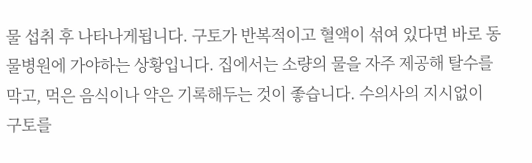물 섭취 후 나타나게됩니다. 구토가 반복적이고 혈액이 섞여 있다면 바로 동물병원에 가야하는 상황입니다. 집에서는 소량의 물을 자주 제공해 탈수를 막고, 먹은 음식이나 약은 기록해두는 것이 좋습니다. 수의사의 지시없이 구토를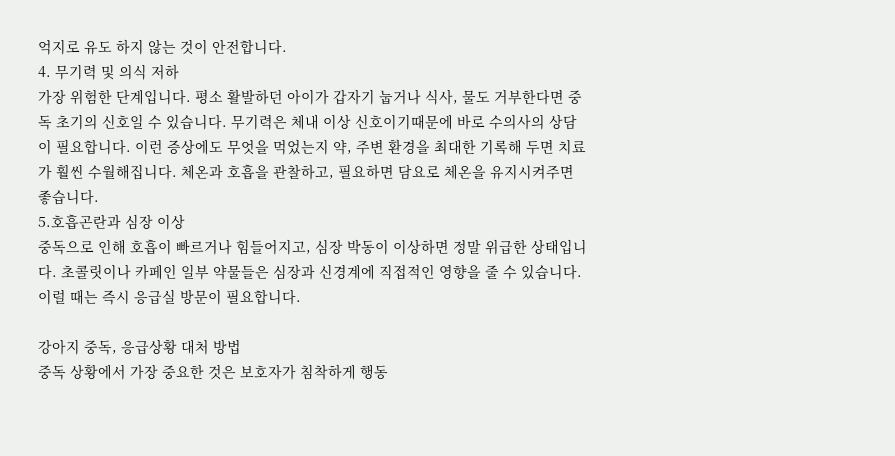억지로 유도 하지 않는 것이 안전합니다.
4. 무기력 및 의식 저하
가장 위험한 단계입니다. 평소 활발하던 아이가 갑자기 눕거나 식사, 물도 거부한다면 중독 초기의 신호일 수 있습니다. 무기력은 체내 이상 신호이기때문에 바로 수의사의 상담이 필요합니다. 이런 증상에도 무엇을 먹었는지 약, 주변 환경을 최대한 기록해 두면 치료가 훨씬 수월해집니다. 체온과 호흡을 관찰하고, 필요하면 담요로 체온을 유지시켜주면 좋습니다.
5.호흡곤란과 심장 이상
중독으로 인해 호흡이 빠르거나 힘들어지고, 심장 박동이 이상하면 정말 위급한 상태입니다. 초콜릿이나 카페인 일부 약물들은 심장과 신경계에 직접적인 영향을 줄 수 있습니다. 이럴 때는 즉시 응급실 방문이 필요합니다.

강아지 중독, 응급상황 대처 방법
중독 상황에서 가장 중요한 것은 보호자가 침착하게 행동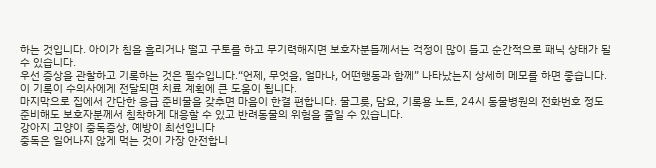하는 것입니다. 아이가 침을 흘리거나 떨고 구토를 하고 무기력해지면 보호자분들께서는 걱정이 많이 들고 순간적으로 패닉 상태가 될 수 있습니다.
우선 증상을 관찰하고 기록하는 것은 필수입니다.“언제, 무엇을, 얼마나, 어떤행동과 함께” 나타났는지 상세히 메모를 하면 좋습니다. 이 기록이 수의사에게 전달되면 치료 계획에 큰 도움이 됩니다.
마지막으로 집에서 간단한 응급 준비물을 갖추면 마음이 한결 편합니다. 물그릇, 담요, 기록용 노트, 24시 동물병원의 전화번호 정도 준비해도 보호자분께서 침착하게 대응할 수 있고 반려동물의 위험을 줄일 수 있습니다.
강아지 고양이 중독증상, 예방이 최선입니다
중독은 일어나지 않게 먹는 것이 가장 안전합니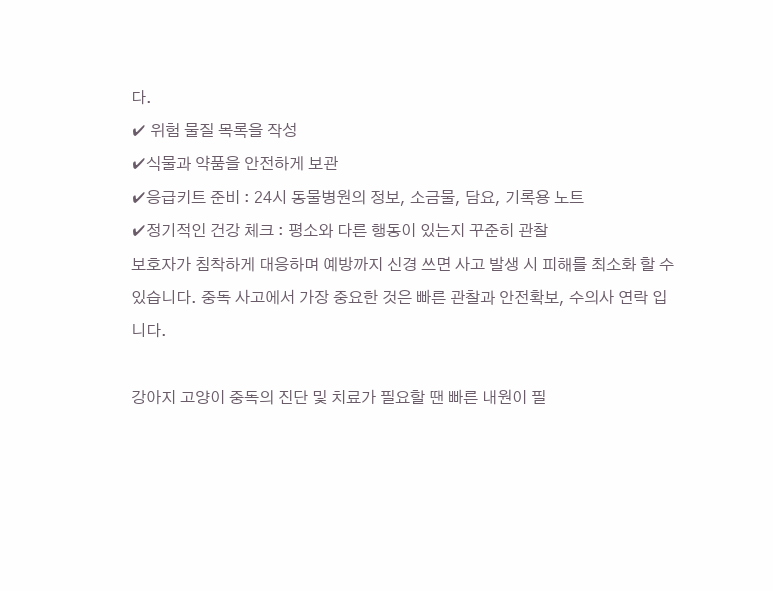다.
✔ 위험 물질 목록을 작성
✔식물과 약품을 안전하게 보관
✔응급키트 준비 : 24시 동물병원의 정보, 소금물, 담요, 기록용 노트
✔정기적인 건강 체크 : 평소와 다른 행동이 있는지 꾸준히 관찰
보호자가 침착하게 대응하며 예방까지 신경 쓰면 사고 발생 시 피해를 최소화 할 수 있습니다. 중독 사고에서 가장 중요한 것은 빠른 관찰과 안전확보, 수의사 연락 입니다.

강아지 고양이 중독의 진단 및 치료가 필요할 땐 빠른 내원이 필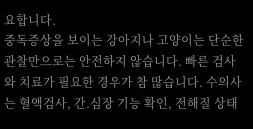요합니다.
중독증상을 보이는 강아지나 고양이는 단순한 관찰만으로는 안전하지 않습니다. 빠른 검사와 치료가 필요한 경우가 참 많습니다. 수의사는 혈액검사, 간.심장 기능 확인, 전해질 상태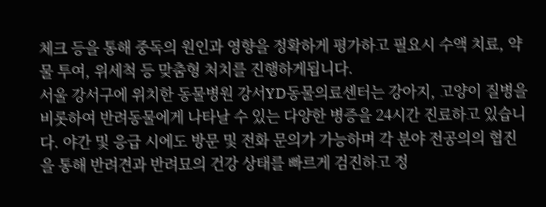체크 등을 통해 중독의 원인과 영향을 정확하게 평가하고 필요시 수액 치료, 약물 투여, 위세척 등 맞춤형 처치를 진행하게됩니다.
서울 강서구에 위치한 동물병원 강서YD동물의료센터는 강아지, 고양이 질병을 비롯하여 반려동물에게 나타날 수 있는 다양한 병증을 24시간 진료하고 있습니다. 야간 및 응급 시에도 방문 및 전화 문의가 가능하며 각 분야 전공의의 협진을 통해 반려견과 반려묘의 건강 상태를 빠르게 검진하고 정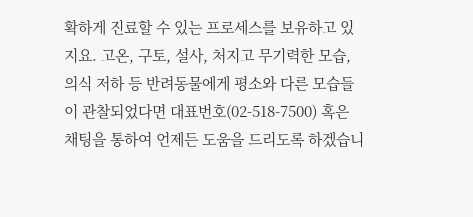확하게 진료할 수 있는 프로세스를 보유하고 있지요. 고온, 구토, 설사, 처지고 무기력한 모습, 의식 저하 등 반려동물에게 평소와 다른 모습들이 관찰되었다면 대표번호(02-518-7500) 혹은 채팅을 통하여 언제든 도움을 드리도록 하겠습니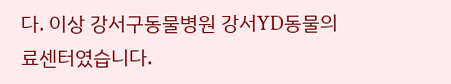다. 이상 강서구동물병원 강서YD동물의료센터였습니다.